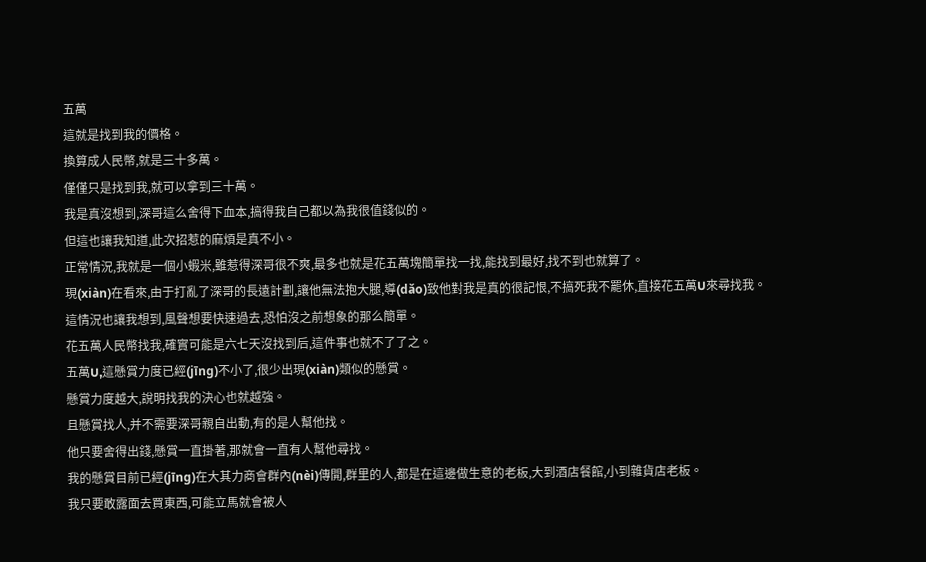五萬
這就是找到我的價格。
換算成人民幣,就是三十多萬。
僅僅只是找到我,就可以拿到三十萬。
我是真沒想到,深哥這么舍得下血本,搞得我自己都以為我很值錢似的。
但這也讓我知道,此次招惹的麻煩是真不小。
正常情況,我就是一個小蝦米,雖惹得深哥很不爽,最多也就是花五萬塊簡單找一找,能找到最好,找不到也就算了。
現(xiàn)在看來,由于打亂了深哥的長遠計劃,讓他無法抱大腿,導(dǎo)致他對我是真的很記恨,不搞死我不罷休,直接花五萬U來尋找我。
這情況也讓我想到,風聲想要快速過去,恐怕沒之前想象的那么簡單。
花五萬人民幣找我,確實可能是六七天沒找到后,這件事也就不了了之。
五萬U,這懸賞力度已經(jīng)不小了,很少出現(xiàn)類似的懸賞。
懸賞力度越大,說明找我的決心也就越強。
且懸賞找人,并不需要深哥親自出動,有的是人幫他找。
他只要舍得出錢,懸賞一直掛著,那就會一直有人幫他尋找。
我的懸賞目前已經(jīng)在大其力商會群內(nèi)傳開,群里的人,都是在這邊做生意的老板,大到酒店餐館,小到雜貨店老板。
我只要敢露面去買東西,可能立馬就會被人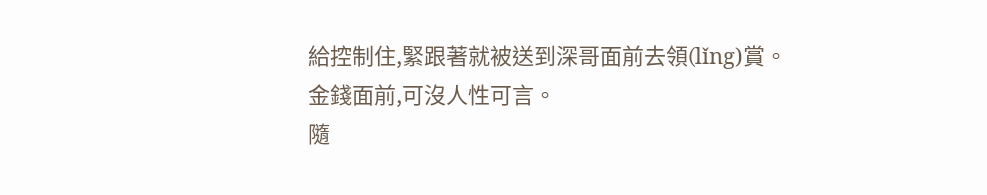給控制住,緊跟著就被送到深哥面前去領(lǐng)賞。
金錢面前,可沒人性可言。
隨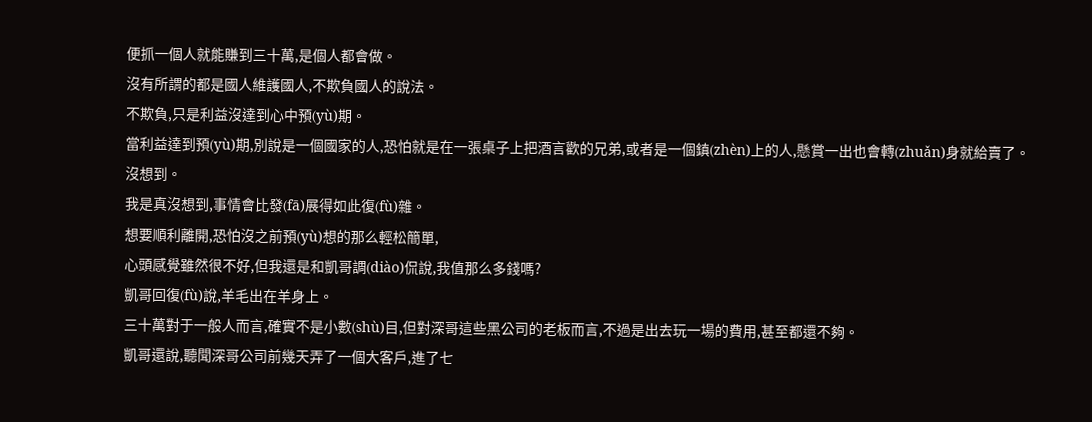便抓一個人就能賺到三十萬,是個人都會做。
沒有所謂的都是國人維護國人,不欺負國人的說法。
不欺負,只是利益沒達到心中預(yù)期。
當利益達到預(yù)期,別說是一個國家的人,恐怕就是在一張桌子上把酒言歡的兄弟,或者是一個鎮(zhèn)上的人,懸賞一出也會轉(zhuǎn)身就給賣了。
沒想到。
我是真沒想到,事情會比發(fā)展得如此復(fù)雜。
想要順利離開,恐怕沒之前預(yù)想的那么輕松簡單,
心頭感覺雖然很不好,但我還是和凱哥調(diào)侃說,我值那么多錢嗎?
凱哥回復(fù)說,羊毛出在羊身上。
三十萬對于一般人而言,確實不是小數(shù)目,但對深哥這些黑公司的老板而言,不過是出去玩一場的費用,甚至都還不夠。
凱哥還說,聽聞深哥公司前幾天弄了一個大客戶,進了七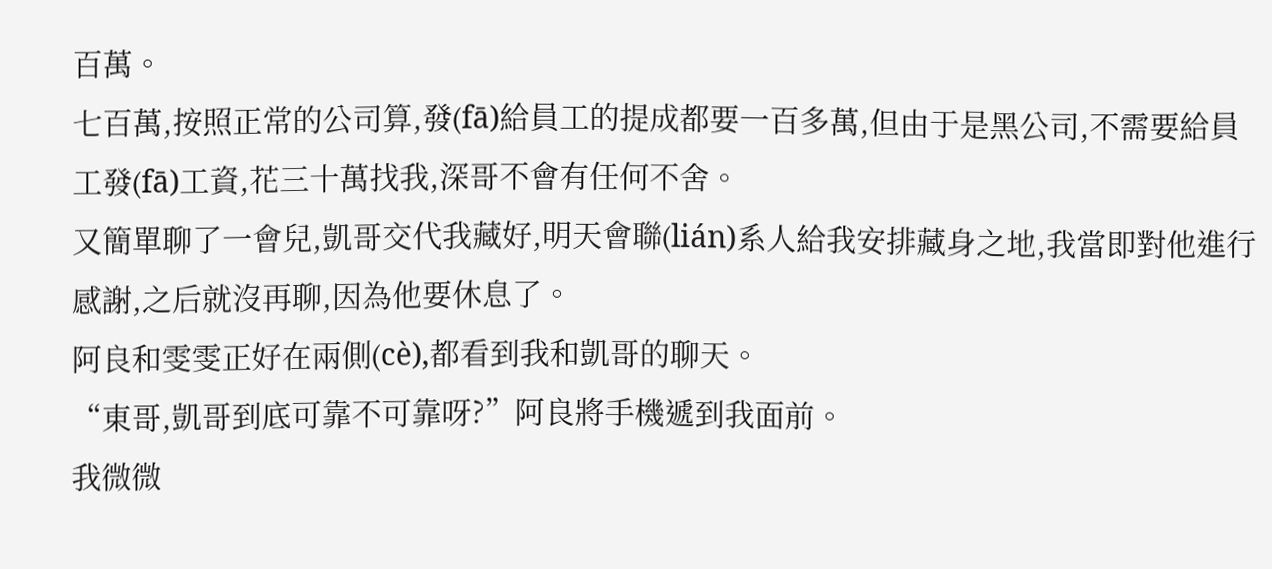百萬。
七百萬,按照正常的公司算,發(fā)給員工的提成都要一百多萬,但由于是黑公司,不需要給員工發(fā)工資,花三十萬找我,深哥不會有任何不舍。
又簡單聊了一會兒,凱哥交代我藏好,明天會聯(lián)系人給我安排藏身之地,我當即對他進行感謝,之后就沒再聊,因為他要休息了。
阿良和雯雯正好在兩側(cè),都看到我和凱哥的聊天。
“東哥,凱哥到底可靠不可靠呀?”阿良將手機遞到我面前。
我微微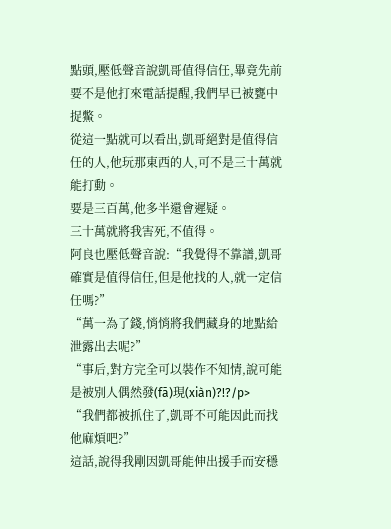點頭,壓低聲音說凱哥值得信任,畢竟先前要不是他打來電話提醒,我們早已被甕中捉鱉。
從這一點就可以看出,凱哥絕對是值得信任的人,他玩那東西的人,可不是三十萬就能打動。
要是三百萬,他多半還會遲疑。
三十萬就將我害死,不值得。
阿良也壓低聲音說:“我覺得不靠譜,凱哥確實是值得信任,但是他找的人,就一定信任嗎?”
“萬一為了錢,悄悄將我們藏身的地點給泄露出去呢?”
“事后,對方完全可以裝作不知情,說可能是被別人偶然發(fā)現(xiàn)?!?/p>
“我們都被抓住了,凱哥不可能因此而找他麻煩吧?”
這話,說得我剛因凱哥能伸出援手而安穩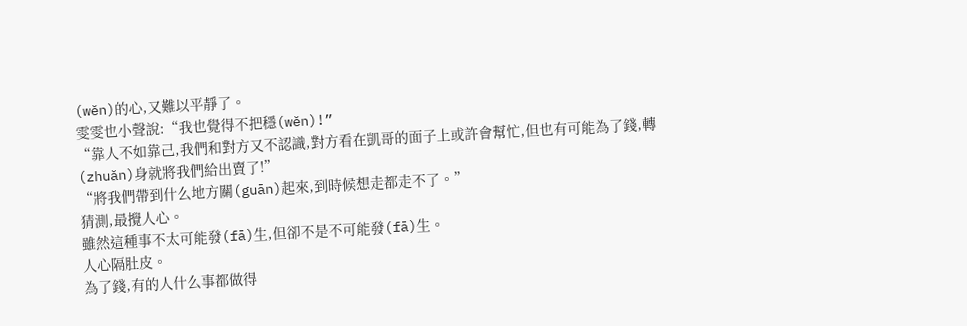(wěn)的心,又難以平靜了。
雯雯也小聲說:“我也覺得不把穩(wěn)!”
“靠人不如靠己,我們和對方又不認識,對方看在凱哥的面子上或許會幫忙,但也有可能為了錢,轉(zhuǎn)身就將我們給出賣了!”
“將我們帶到什么地方關(guān)起來,到時候想走都走不了。”
猜測,最攪人心。
雖然這種事不太可能發(fā)生,但卻不是不可能發(fā)生。
人心隔肚皮。
為了錢,有的人什么事都做得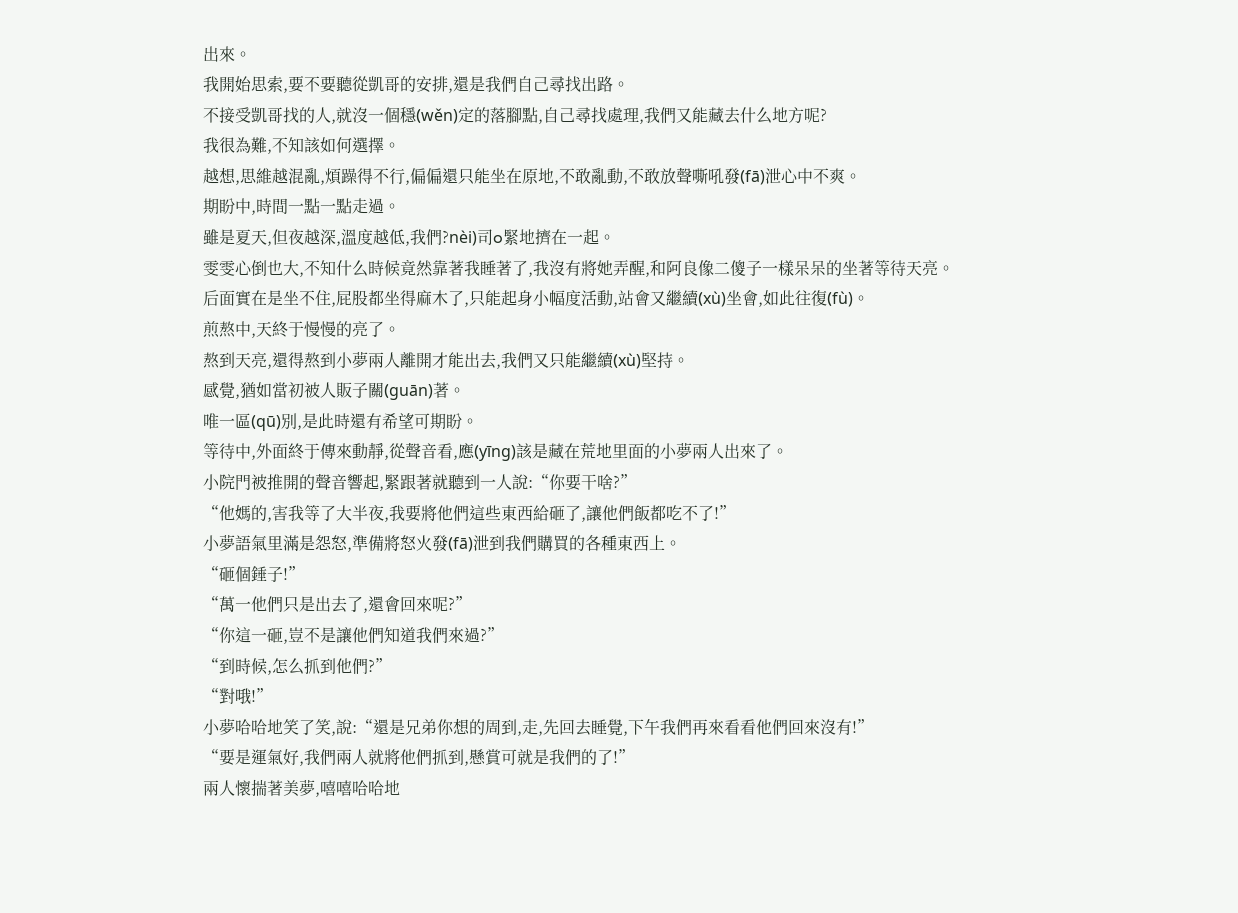出來。
我開始思索,要不要聽從凱哥的安排,還是我們自己尋找出路。
不接受凱哥找的人,就沒一個穩(wěn)定的落腳點,自己尋找處理,我們又能藏去什么地方呢?
我很為難,不知該如何選擇。
越想,思維越混亂,煩躁得不行,偏偏還只能坐在原地,不敢亂動,不敢放聲嘶吼發(fā)泄心中不爽。
期盼中,時間一點一點走過。
雖是夏天,但夜越深,溫度越低,我們?nèi)司o緊地擠在一起。
雯雯心倒也大,不知什么時候竟然靠著我睡著了,我沒有將她弄醒,和阿良像二傻子一樣呆呆的坐著等待天亮。
后面實在是坐不住,屁股都坐得麻木了,只能起身小幅度活動,站會又繼續(xù)坐會,如此往復(fù)。
煎熬中,天終于慢慢的亮了。
熬到天亮,還得熬到小夢兩人離開才能出去,我們又只能繼續(xù)堅持。
感覺,猶如當初被人販子關(guān)著。
唯一區(qū)別,是此時還有希望可期盼。
等待中,外面終于傳來動靜,從聲音看,應(yīng)該是藏在荒地里面的小夢兩人出來了。
小院門被推開的聲音響起,緊跟著就聽到一人說:“你要干啥?”
“他媽的,害我等了大半夜,我要將他們這些東西給砸了,讓他們飯都吃不了!”
小夢語氣里滿是怨怒,準備將怒火發(fā)泄到我們購買的各種東西上。
“砸個錘子!”
“萬一他們只是出去了,還會回來呢?”
“你這一砸,豈不是讓他們知道我們來過?”
“到時候,怎么抓到他們?”
“對哦!”
小夢哈哈地笑了笑,說:“還是兄弟你想的周到,走,先回去睡覺,下午我們再來看看他們回來沒有!”
“要是運氣好,我們兩人就將他們抓到,懸賞可就是我們的了!”
兩人懷揣著美夢,嘻嘻哈哈地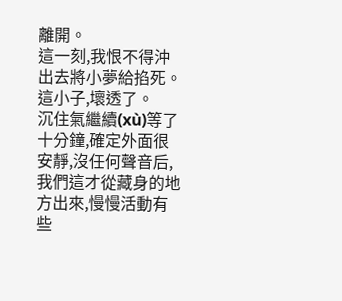離開。
這一刻,我恨不得沖出去將小夢給掐死。
這小子,壞透了。
沉住氣繼續(xù)等了十分鐘,確定外面很安靜,沒任何聲音后,我們這才從藏身的地方出來,慢慢活動有些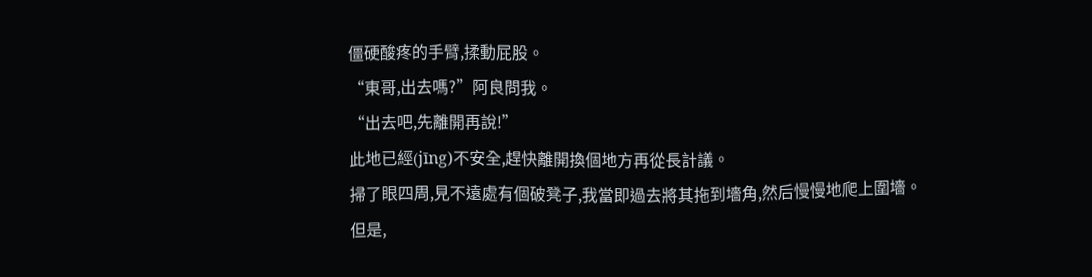僵硬酸疼的手臂,揉動屁股。
“東哥,出去嗎?”阿良問我。
“出去吧,先離開再說!”
此地已經(jīng)不安全,趕快離開換個地方再從長計議。
掃了眼四周,見不遠處有個破凳子,我當即過去將其拖到墻角,然后慢慢地爬上圍墻。
但是,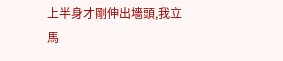上半身才剛伸出墻頭,我立馬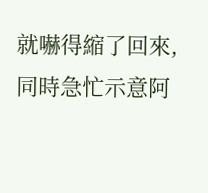就嚇得縮了回來,同時急忙示意阿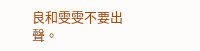良和雯雯不要出聲。